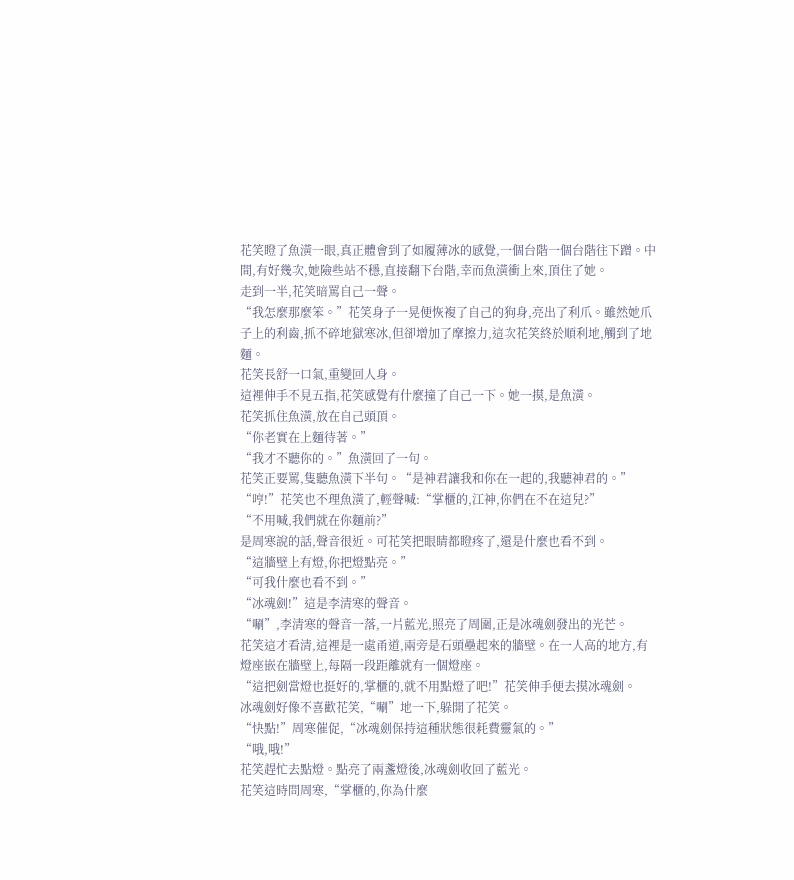花笑瞪了魚潢一眼,真正體會到了如履薄冰的感覺,一個台階一個台階往下蹭。中間,有好幾次,她險些站不穩,直接翻下台階,幸而魚潢衝上來,頂住了她。
走到一半,花笑暗罵自己一聲。
“我怎麼那麼笨。”花笑身子一晃便恢複了自己的狗身,亮出了利爪。雖然她爪子上的利齒,抓不碎地獄寒冰,但卻增加了摩擦力,這次花笑終於順利地,觸到了地麵。
花笑長舒一口氣,重變回人身。
這裡伸手不見五指,花笑感覺有什麼撞了自己一下。她一摸,是魚潢。
花笑抓住魚潢,放在自己頭頂。
“你老實在上麵待著。”
“我才不聽你的。”魚潢回了一句。
花笑正要罵,隻聽魚潢下半句。“是神君讓我和你在一起的,我聽神君的。”
“哼!”花笑也不理魚潢了,輕聲喊:“掌櫃的,江神,你們在不在這兒?”
“不用喊,我們就在你麵前?”
是周寒說的話,聲音很近。可花笑把眼睛都瞪疼了,還是什麼也看不到。
“這牆壁上有燈,你把燈點亮。”
“可我什麼也看不到。”
“冰魂劍!”這是李清寒的聲音。
“唰”,李清寒的聲音一落,一片藍光,照亮了周圍,正是冰魂劍發出的光芒。
花笑這才看清,這裡是一處甬道,兩旁是石頭壘起來的牆壁。在一人高的地方,有燈座嵌在牆壁上,每隔一段距離就有一個燈座。
“這把劍當燈也挺好的,掌櫃的,就不用點燈了吧!”花笑伸手便去摸冰魂劍。
冰魂劍好像不喜歡花笑,“唰”地一下,躲開了花笑。
“快點!”周寒催促,“冰魂劍保持這種狀態很耗費靈氣的。”
“哦,哦!”
花笑趕忙去點燈。點亮了兩盞燈後,冰魂劍收回了藍光。
花笑這時問周寒,“掌櫃的,你為什麼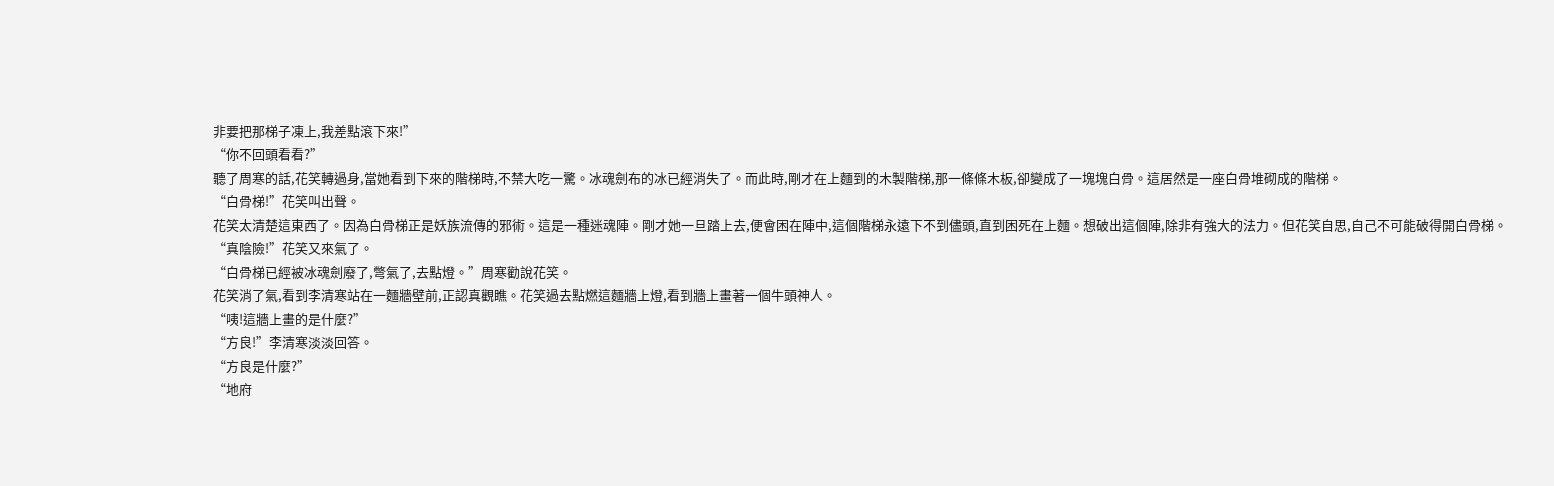非要把那梯子凍上,我差點滾下來!”
“你不回頭看看?”
聽了周寒的話,花笑轉過身,當她看到下來的階梯時,不禁大吃一驚。冰魂劍布的冰已經消失了。而此時,剛才在上麵到的木製階梯,那一條條木板,卻變成了一塊塊白骨。這居然是一座白骨堆砌成的階梯。
“白骨梯!”花笑叫出聲。
花笑太清楚這東西了。因為白骨梯正是妖族流傳的邪術。這是一種迷魂陣。剛才她一旦踏上去,便會困在陣中,這個階梯永遠下不到儘頭,直到困死在上麵。想破出這個陣,除非有強大的法力。但花笑自思,自己不可能破得開白骨梯。
“真陰險!”花笑又來氣了。
“白骨梯已經被冰魂劍廢了,彆氣了,去點燈。”周寒勸說花笑。
花笑消了氣,看到李清寒站在一麵牆壁前,正認真觀瞧。花笑過去點燃這麵牆上燈,看到牆上畫著一個牛頭神人。
“咦!這牆上畫的是什麼?”
“方良!”李清寒淡淡回答。
“方良是什麼?”
“地府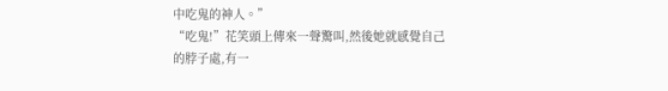中吃鬼的神人。”
“吃鬼!”花笑頭上傳來一聲驚叫,然後她就感覺自己的脖子處,有一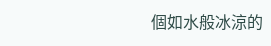個如水般冰涼的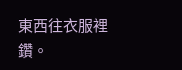東西往衣服裡鑽。